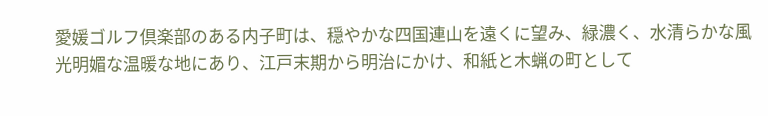愛媛ゴルフ倶楽部のある内子町は、穏やかな四国連山を遠くに望み、緑濃く、水清らかな風光明媚な温暖な地にあり、江戸末期から明治にかけ、和紙と木蝋の町として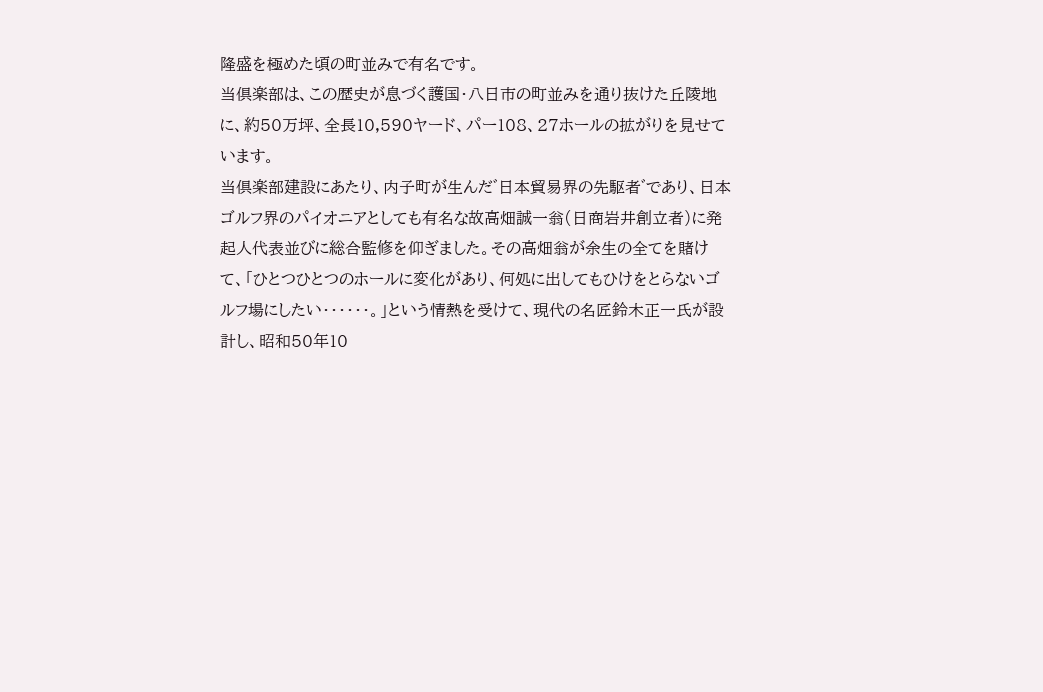隆盛を極めた頃の町並みで有名です。
当倶楽部は、この歴史が息づく護国・八日市の町並みを通り抜けた丘陵地に、約50万坪、全長10,590ヤード、パー108、27ホールの拡がりを見せています。
当倶楽部建設にあたり、内子町が生んだ゛日本貿易界の先駆者゛であり、日本ゴルフ界のパイオニアとしても有名な故高畑誠一翁(日商岩井創立者)に発起人代表並びに総合監修を仰ぎました。その高畑翁が余生の全てを賭けて、「ひとつひとつのホールに変化があり、何処に出してもひけをとらないゴルフ場にしたい・・・・・・。」という情熱を受けて、現代の名匠鈴木正一氏が設計し、昭和50年10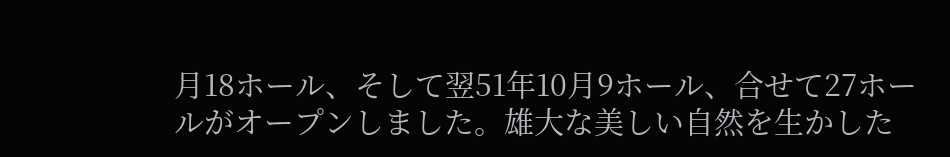月18ホール、そして翌51年10月9ホール、合せて27ホールがオープンしました。雄大な美しい自然を生かした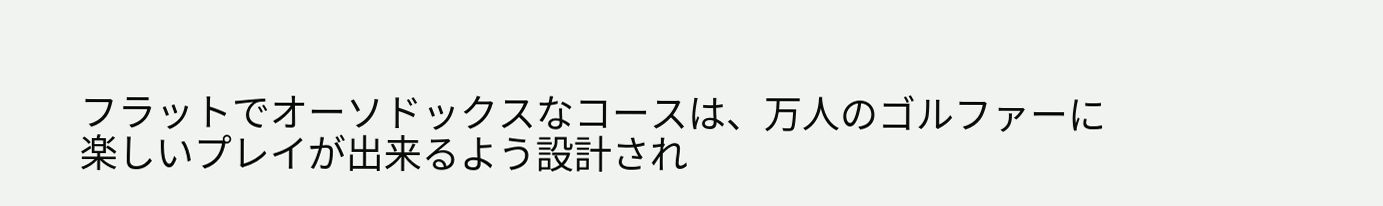フラットでオーソドックスなコースは、万人のゴルファーに楽しいプレイが出来るよう設計され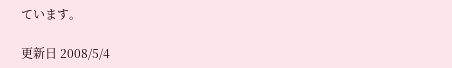ています。

更新日 2008/5/4